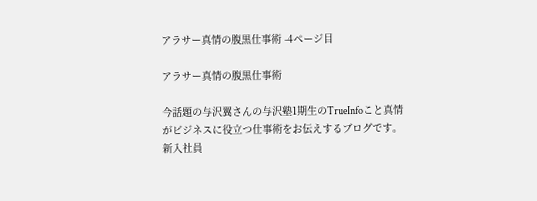アラサー真情の腹黒仕事術 -4ページ目

アラサー真情の腹黒仕事術

今話題の与沢翼さんの与沢塾1期生のTrueInfoこと真情がビジネスに役立つ仕事術をお伝えするブログです。
新入社員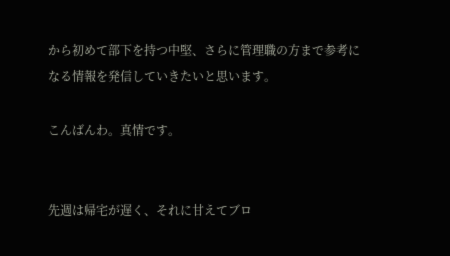から初めて部下を持つ中堅、さらに管理職の方まで参考になる情報を発信していきたいと思います。

こんばんわ。真情です。


先週は帰宅が遅く、それに甘えてブロ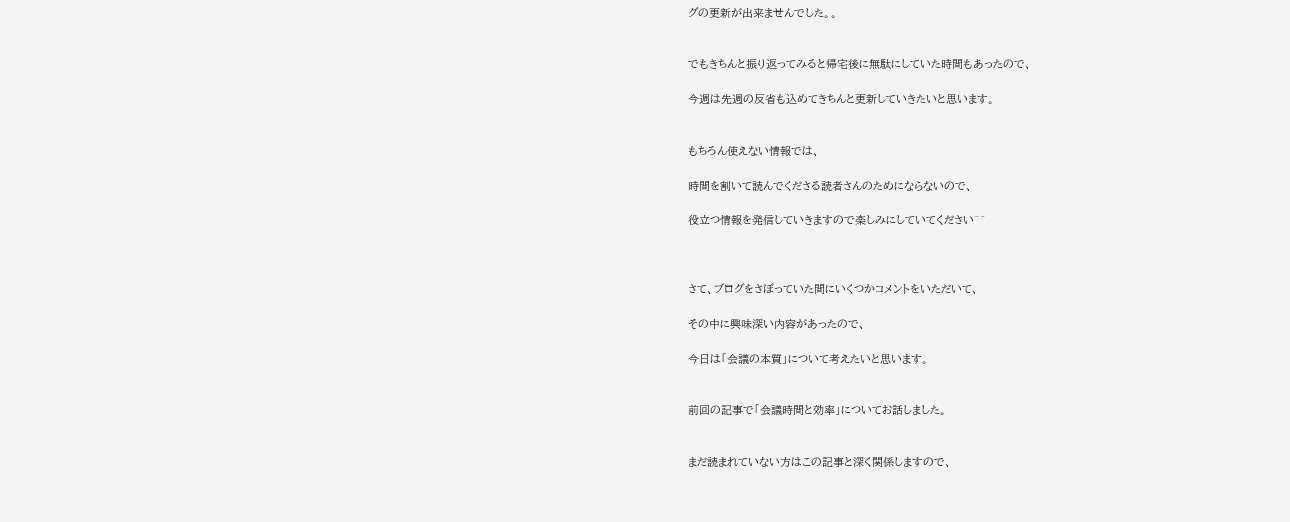グの更新が出来ませんでした。。


でもきちんと振り返ってみると帰宅後に無駄にしていた時間もあったので、

今週は先週の反省も込めてきちんと更新していきたいと思います。


もちろん使えない情報では、

時間を割いて読んでくださる読者さんのためにならないので、

役立つ情報を発信していきますので楽しみにしていてください^^



さて、ブログをさぼっていた間にいくつかコメントをいただいて、

その中に興味深い内容があったので、

今日は「会議の本質」について考えたいと思います。


前回の記事で「会議時間と効率」についてお話しました。


まだ読まれていない方はこの記事と深く関係しますので、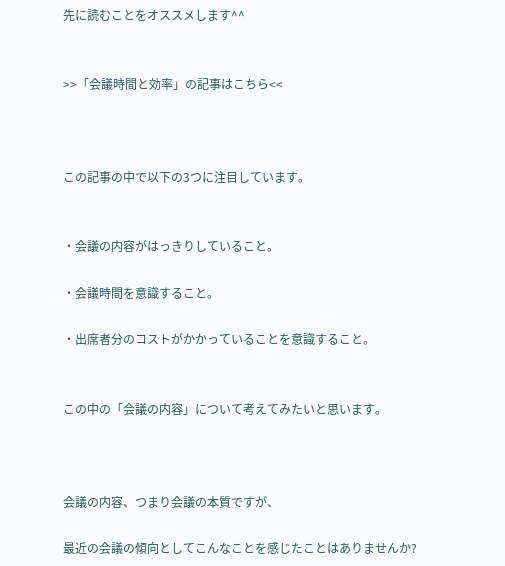先に読むことをオススメします^^


>>「会議時間と効率」の記事はこちら<<



この記事の中で以下の3つに注目しています。


・会議の内容がはっきりしていること。

・会議時間を意識すること。

・出席者分のコストがかかっていることを意識すること。


この中の「会議の内容」について考えてみたいと思います。



会議の内容、つまり会議の本質ですが、

最近の会議の傾向としてこんなことを感じたことはありませんか?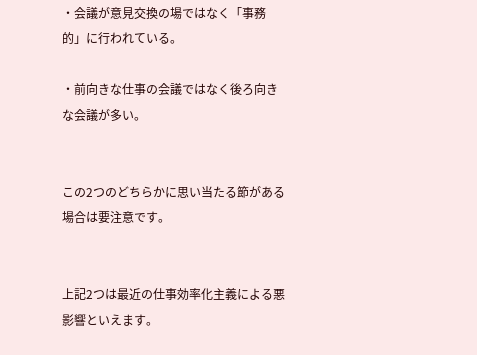・会議が意見交換の場ではなく「事務的」に行われている。

・前向きな仕事の会議ではなく後ろ向きな会議が多い。


この2つのどちらかに思い当たる節がある場合は要注意です。


上記2つは最近の仕事効率化主義による悪影響といえます。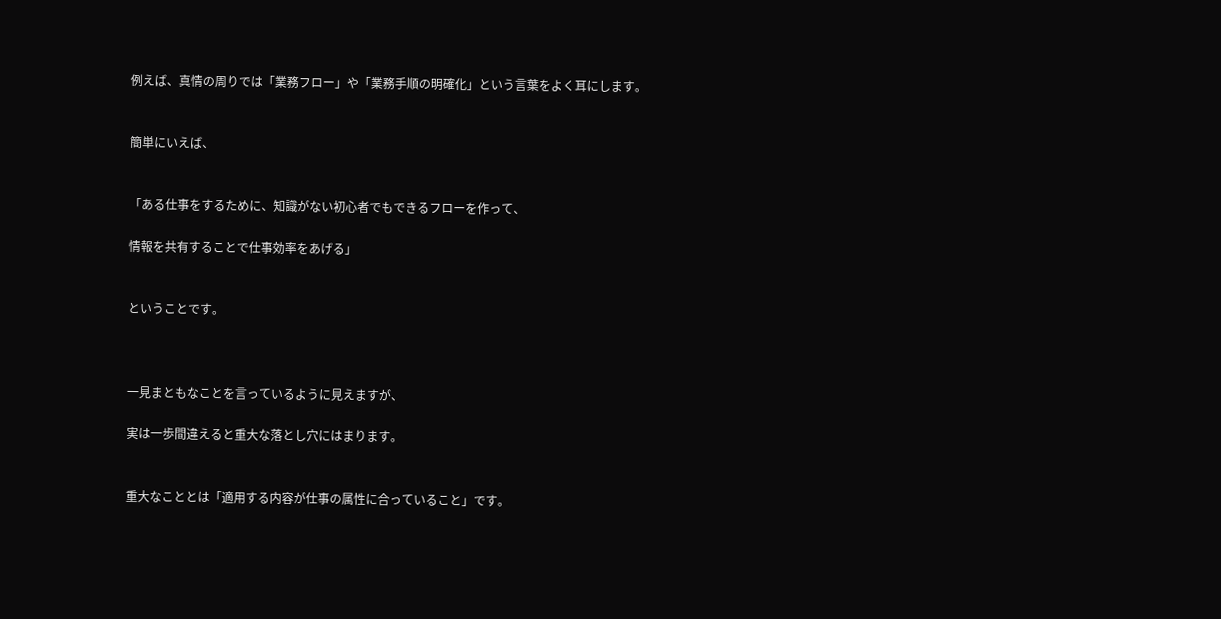例えば、真情の周りでは「業務フロー」や「業務手順の明確化」という言葉をよく耳にします。


簡単にいえば、


「ある仕事をするために、知識がない初心者でもできるフローを作って、

情報を共有することで仕事効率をあげる」


ということです。



一見まともなことを言っているように見えますが、

実は一歩間違えると重大な落とし穴にはまります。


重大なこととは「適用する内容が仕事の属性に合っていること」です。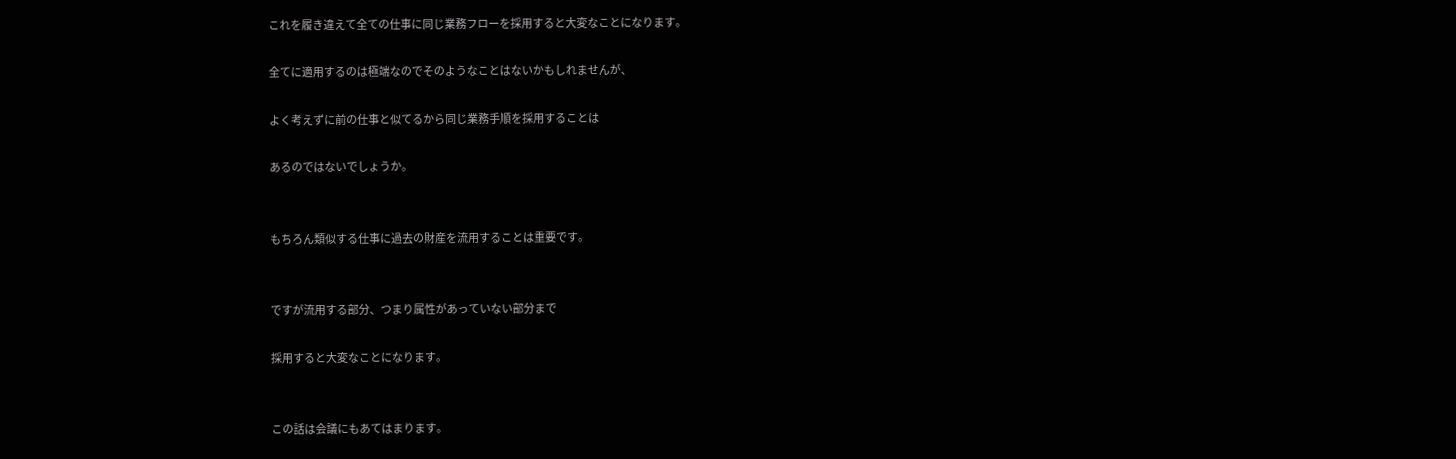これを履き違えて全ての仕事に同じ業務フローを採用すると大変なことになります。

全てに適用するのは極端なのでそのようなことはないかもしれませんが、

よく考えずに前の仕事と似てるから同じ業務手順を採用することは

あるのではないでしょうか。


もちろん類似する仕事に過去の財産を流用することは重要です。


ですが流用する部分、つまり属性があっていない部分まで

採用すると大変なことになります。


この話は会議にもあてはまります。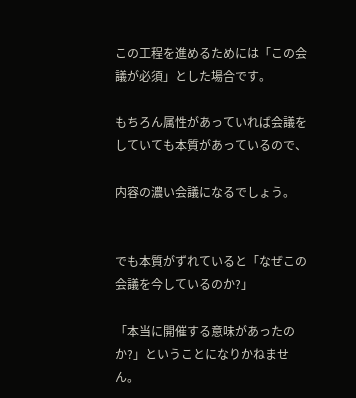この工程を進めるためには「この会議が必須」とした場合です。

もちろん属性があっていれば会議をしていても本質があっているので、

内容の濃い会議になるでしょう。


でも本質がずれていると「なぜこの会議を今しているのか?」

「本当に開催する意味があったのか?」ということになりかねません。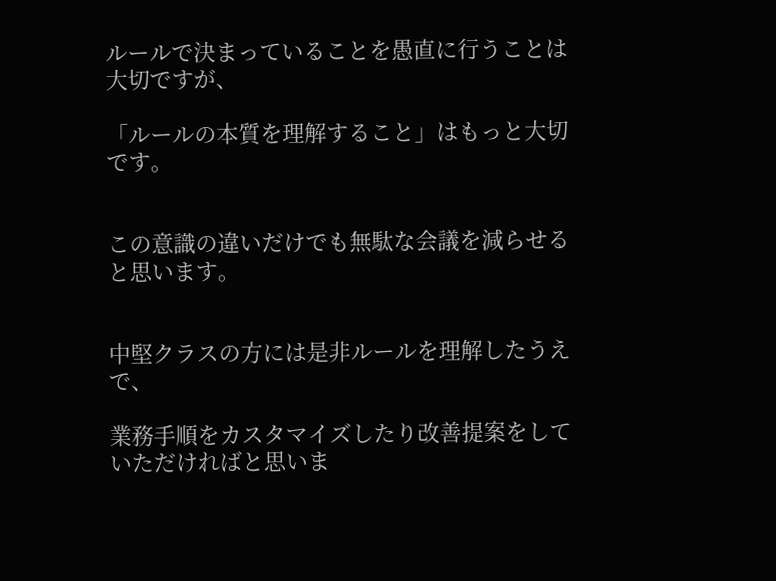ルールで決まっていることを愚直に行うことは大切ですが、

「ルールの本質を理解すること」はもっと大切です。


この意識の違いだけでも無駄な会議を減らせると思います。


中堅クラスの方には是非ルールを理解したうえで、

業務手順をカスタマイズしたり改善提案をしていただければと思いま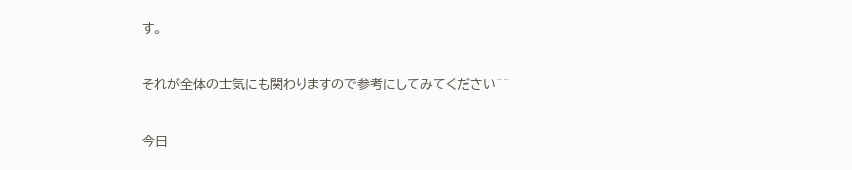す。


それが全体の士気にも関わりますので参考にしてみてください^^


今日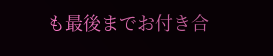も最後までお付き合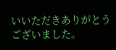いいただきありがとうございました。